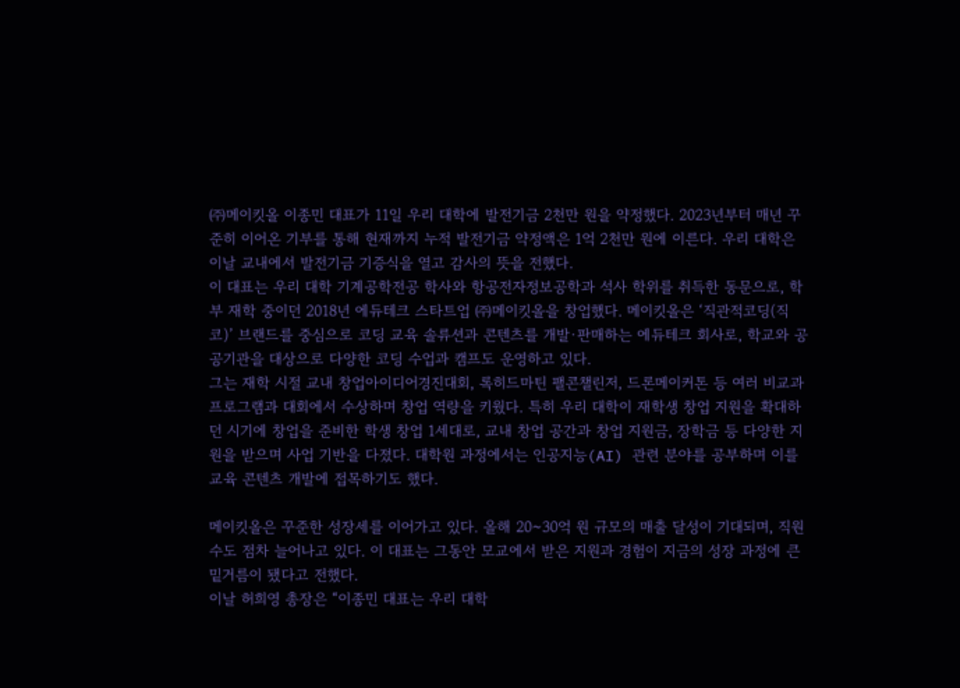㈜메이킷올 이종민 대표가 11일 우리 대학에 발전기금 2천만 원을 약정했다. 2023년부터 매년 꾸준히 이어온 기부를 통해 현재까지 누적 발전기금 약정액은 1억 2천만 원에 이른다. 우리 대학은 이날 교내에서 발전기금 기증식을 열고 감사의 뜻을 전했다.
이 대표는 우리 대학 기계공학전공 학사와 항공전자정보공학과 석사 학위를 취득한 동문으로, 학부 재학 중이던 2018년 에듀테크 스타트업 ㈜메이킷올을 창업했다. 메이킷올은 ‘직관적코딩(직코)’ 브랜드를 중심으로 코딩 교육 솔류션과 콘텐츠를 개발·판매하는 에듀테크 회사로, 학교와 공공기관을 대상으로 다양한 코딩 수업과 캠프도 운영하고 있다.
그는 재학 시절 교내 창업아이디어경진대회, 록히드마틴 팰콘챌린저, 드론메이커톤 등 여러 비교과 프로그램과 대회에서 수상하며 창업 역량을 키웠다. 특히 우리 대학이 재학생 창업 지원을 확대하던 시기에 창업을 준비한 학생 창업 1세대로, 교내 창업 공간과 창업 지원금, 장학금 등 다양한 지원을 받으며 사업 기반을 다졌다. 대학원 과정에서는 인공지능(AI) 관련 분야를 공부하며 이를 교육 콘텐츠 개발에 접목하기도 했다.

메이킷올은 꾸준한 성장세를 이어가고 있다. 올해 20~30억 원 규모의 매출 달성이 기대되며, 직원 수도 점차 늘어나고 있다. 이 대표는 그동안 모교에서 받은 지원과 경험이 지금의 성장 과정에 큰 밑거름이 됐다고 전했다.
이날 허희영 총장은 “이종민 대표는 우리 대학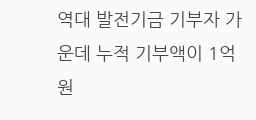역대 발전기금 기부자 가운데 누적 기부액이 1억 원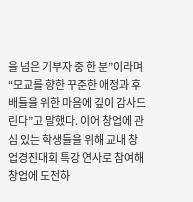을 넘은 기부자 중 한 분”이라며 “모교를 향한 꾸준한 애정과 후배들을 위한 마음에 깊이 감사드린다”고 말했다. 이어 창업에 관심 있는 학생들을 위해 교내 창업경진대회 특강 연사로 참여해 창업에 도전하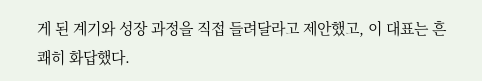게 된 계기와 성장 과정을 직접 들려달라고 제안했고, 이 대표는 흔쾌히 화답했다.